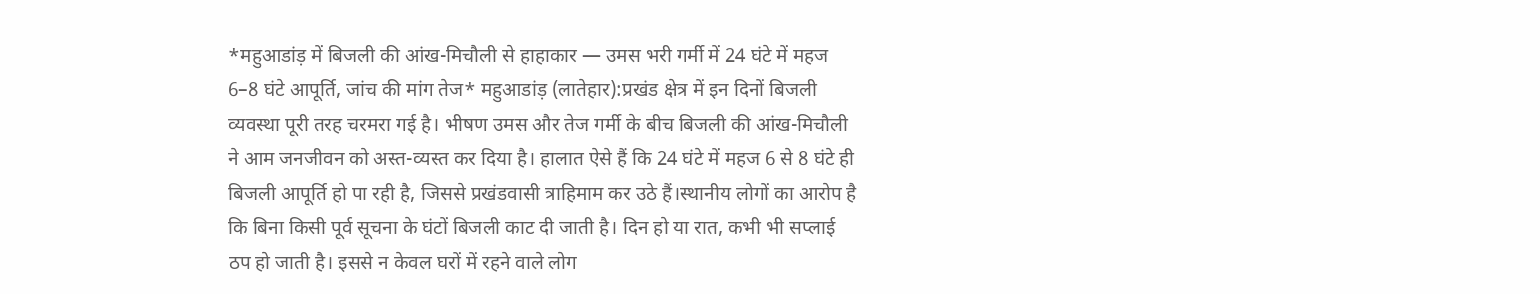*महुआडांड़ में बिजली की आंख-मिचौली से हाहाकार — उमस भरी गर्मी में 24 घंटे में महज 6–8 घंटे आपूर्ति, जांच की मांग तेज* महुआडांड़ (लातेहार):प्रखंड क्षेत्र में इन दिनों बिजली व्यवस्था पूरी तरह चरमरा गई है। भीषण उमस और तेज गर्मी के बीच बिजली की आंख-मिचौली ने आम जनजीवन को अस्त-व्यस्त कर दिया है। हालात ऐसे हैं कि 24 घंटे में महज 6 से 8 घंटे ही बिजली आपूर्ति हो पा रही है, जिससे प्रखंडवासी त्राहिमाम कर उठे हैं।स्थानीय लोगों का आरोप है कि बिना किसी पूर्व सूचना के घंटों बिजली काट दी जाती है। दिन हो या रात, कभी भी सप्लाई ठप हो जाती है। इससे न केवल घरों में रहने वाले लोग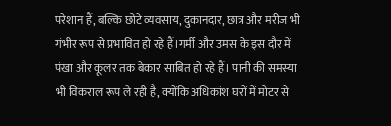परेशान हैं, बल्कि छोटे व्यवसाय, दुकानदार, छात्र और मरीज भी गंभीर रूप से प्रभावित हो रहे हैं।गर्मी और उमस के इस दौर में पंखा और कूलर तक बेकार साबित हो रहे हैं। पानी की समस्या भी विकराल रूप ले रही है, क्योंकि अधिकांश घरों में मोटर से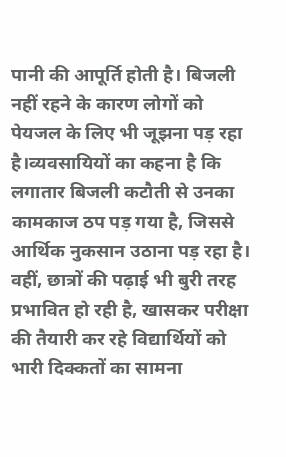पानी की आपूर्ति होती है। बिजली नहीं रहने के कारण लोगों को पेयजल के लिए भी जूझना पड़ रहा है।व्यवसायियों का कहना है कि लगातार बिजली कटौती से उनका कामकाज ठप पड़ गया है, जिससे आर्थिक नुकसान उठाना पड़ रहा है। वहीं, छात्रों की पढ़ाई भी बुरी तरह प्रभावित हो रही है, खासकर परीक्षा की तैयारी कर रहे विद्यार्थियों को भारी दिक्कतों का सामना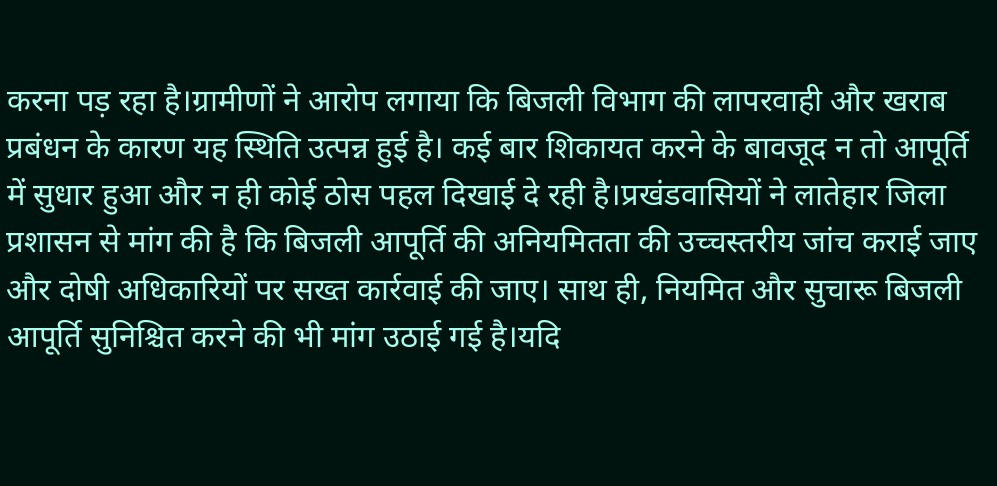करना पड़ रहा है।ग्रामीणों ने आरोप लगाया कि बिजली विभाग की लापरवाही और खराब प्रबंधन के कारण यह स्थिति उत्पन्न हुई है। कई बार शिकायत करने के बावजूद न तो आपूर्ति में सुधार हुआ और न ही कोई ठोस पहल दिखाई दे रही है।प्रखंडवासियों ने लातेहार जिला प्रशासन से मांग की है कि बिजली आपूर्ति की अनियमितता की उच्चस्तरीय जांच कराई जाए और दोषी अधिकारियों पर सख्त कार्रवाई की जाए। साथ ही, नियमित और सुचारू बिजली आपूर्ति सुनिश्चित करने की भी मांग उठाई गई है।यदि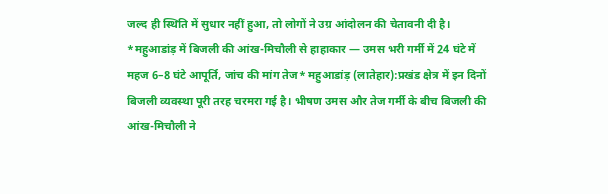जल्द ही स्थिति में सुधार नहीं हुआ, तो लोगों ने उग्र आंदोलन की चेतावनी दी है।
*महुआडांड़ में बिजली की आंख-मिचौली से हाहाकार — उमस भरी गर्मी में 24 घंटे में महज 6–8 घंटे आपूर्ति, जांच की मांग तेज* महुआडांड़ (लातेहार):प्रखंड क्षेत्र में इन दिनों बिजली व्यवस्था पूरी तरह चरमरा गई है। भीषण उमस और तेज गर्मी के बीच बिजली की आंख-मिचौली ने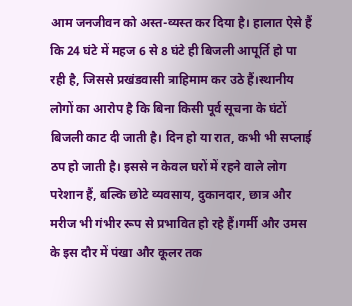आम जनजीवन को अस्त-व्यस्त कर दिया है। हालात ऐसे हैं कि 24 घंटे में महज 6 से 8 घंटे ही बिजली आपूर्ति हो पा रही है, जिससे प्रखंडवासी त्राहिमाम कर उठे हैं।स्थानीय लोगों का आरोप है कि बिना किसी पूर्व सूचना के घंटों बिजली काट दी जाती है। दिन हो या रात, कभी भी सप्लाई ठप हो जाती है। इससे न केवल घरों में रहने वाले लोग परेशान हैं, बल्कि छोटे व्यवसाय, दुकानदार, छात्र और मरीज भी गंभीर रूप से प्रभावित हो रहे हैं।गर्मी और उमस के इस दौर में पंखा और कूलर तक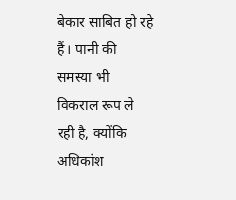बेकार साबित हो रहे हैं। पानी की समस्या भी विकराल रूप ले रही है, क्योंकि अधिकांश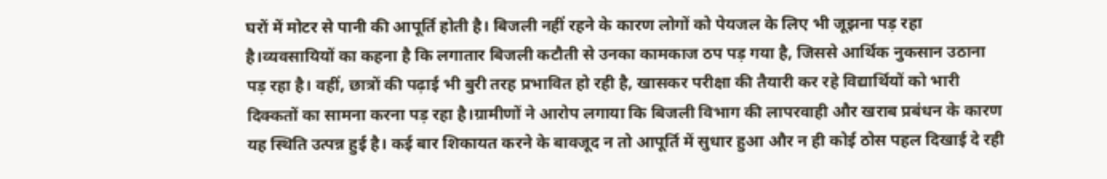घरों में मोटर से पानी की आपूर्ति होती है। बिजली नहीं रहने के कारण लोगों को पेयजल के लिए भी जूझना पड़ रहा है।व्यवसायियों का कहना है कि लगातार बिजली कटौती से उनका कामकाज ठप पड़ गया है, जिससे आर्थिक नुकसान उठाना पड़ रहा है। वहीं, छात्रों की पढ़ाई भी बुरी तरह प्रभावित हो रही है, खासकर परीक्षा की तैयारी कर रहे विद्यार्थियों को भारी दिक्कतों का सामना करना पड़ रहा है।ग्रामीणों ने आरोप लगाया कि बिजली विभाग की लापरवाही और खराब प्रबंधन के कारण यह स्थिति उत्पन्न हुई है। कई बार शिकायत करने के बावजूद न तो आपूर्ति में सुधार हुआ और न ही कोई ठोस पहल दिखाई दे रही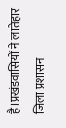है।प्रखंडवासियों ने लातेहार जिला प्रशासन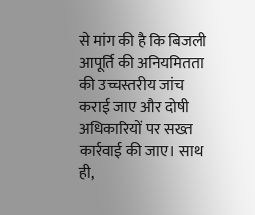से मांग की है कि बिजली आपूर्ति की अनियमितता की उच्चस्तरीय जांच कराई जाए और दोषी अधिकारियों पर सख्त कार्रवाई की जाए। साथ ही,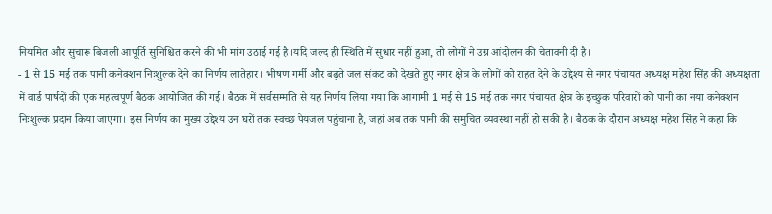नियमित और सुचारू बिजली आपूर्ति सुनिश्चित करने की भी मांग उठाई गई है।यदि जल्द ही स्थिति में सुधार नहीं हुआ, तो लोगों ने उग्र आंदोलन की चेतावनी दी है।
- 1 से 15 मई तक पानी कनेक्शन निःशुल्क देने का निर्णय लातेहार। भीषण गर्मी और बढ़ते जल संकट को देखते हुए नगर क्षेत्र के लोगों को राहत देने के उद्देश्य से नगर पंचायत अध्यक्ष महेश सिंह की अध्यक्षता में वार्ड पार्षदों की एक महत्वपूर्ण बैठक आयोजित की गई। बैठक में सर्वसम्मति से यह निर्णय लिया गया कि आगामी 1 मई से 15 मई तक नगर पंचायत क्षेत्र के इच्छुक परिवारों को पानी का नया कनेक्शन निःशुल्क प्रदान किया जाएगा। इस निर्णय का मुख्य उद्देश्य उन घरों तक स्वच्छ पेयजल पहुंचाना है, जहां अब तक पानी की समुचित व्यवस्था नहीं हो सकी है। बैठक के दौरान अध्यक्ष महेश सिंह ने कहा कि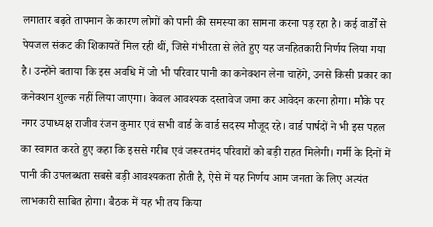लगातार बढ़ते तापमान के कारण लोगों को पानी की समस्या का सामना करना पड़ रहा है। कई वार्डों से पेयजल संकट की शिकायतें मिल रही थीं, जिसे गंभीरता से लेते हुए यह जनहितकारी निर्णय लिया गया है। उन्होंने बताया कि इस अवधि में जो भी परिवार पानी का कनेक्शन लेना चाहेंगे, उनसे किसी प्रकार का कनेक्शन शुल्क नहीं लिया जाएगा। केवल आवश्यक दस्तावेज जमा कर आवेदन करना होगा। मौके पर नगर उपाध्यक्ष राजीव रंजन कुमार एवं सभी वार्ड के वार्ड सदस्य मौजूद रहे। वार्ड पार्षदों ने भी इस पहल का स्वागत करते हुए कहा कि इससे गरीब एवं जरूरतमंद परिवारों को बड़ी राहत मिलेगी। गर्मी के दिनों में पानी की उपलब्धता सबसे बड़ी आवश्यकता होती है, ऐसे में यह निर्णय आम जनता के लिए अत्यंत लाभकारी साबित होगा। बैठक में यह भी तय किया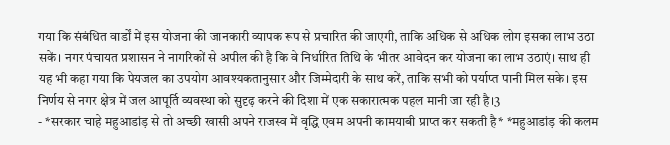गया कि संबंधित वार्डों में इस योजना की जानकारी व्यापक रूप से प्रचारित की जाएगी, ताकि अधिक से अधिक लोग इसका लाभ उठा सकें। नगर पंचायत प्रशासन ने नागरिकों से अपील की है कि वे निर्धारित तिथि के भीतर आवेदन कर योजना का लाभ उठाएं। साथ ही यह भी कहा गया कि पेयजल का उपयोग आवश्यकतानुसार और जिम्मेदारी के साथ करें, ताकि सभी को पर्याप्त पानी मिल सके। इस निर्णय से नगर क्षेत्र में जल आपूर्ति व्यवस्था को सुदृढ़ करने की दिशा में एक सकारात्मक पहल मानी जा रही है।3
- *सरकार चाहे महुआडांड़ से तो अच्छी खासी अपने राजस्व में वृद्धि एवम अपनी कामयाबी प्राप्त कर सकती है* *महुआडांड़ की कलम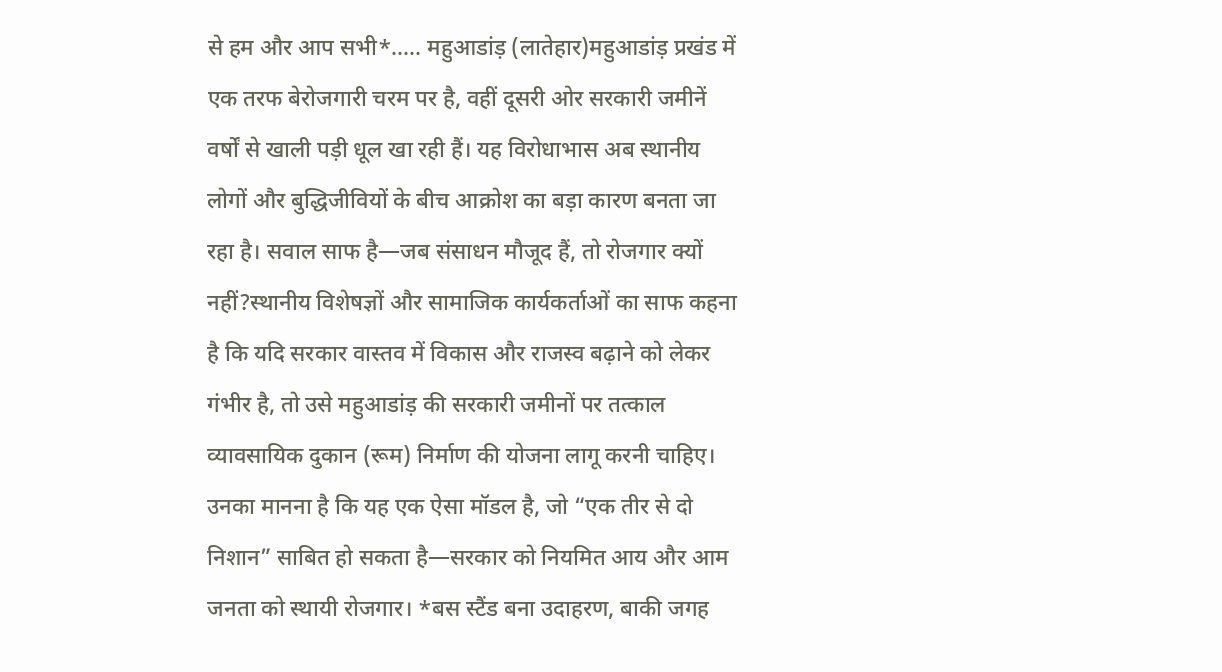से हम और आप सभी*..... महुआडांड़ (लातेहार)महुआडांड़ प्रखंड में एक तरफ बेरोजगारी चरम पर है, वहीं दूसरी ओर सरकारी जमीनें वर्षों से खाली पड़ी धूल खा रही हैं। यह विरोधाभास अब स्थानीय लोगों और बुद्धिजीवियों के बीच आक्रोश का बड़ा कारण बनता जा रहा है। सवाल साफ है—जब संसाधन मौजूद हैं, तो रोजगार क्यों नहीं?स्थानीय विशेषज्ञों और सामाजिक कार्यकर्ताओं का साफ कहना है कि यदि सरकार वास्तव में विकास और राजस्व बढ़ाने को लेकर गंभीर है, तो उसे महुआडांड़ की सरकारी जमीनों पर तत्काल व्यावसायिक दुकान (रूम) निर्माण की योजना लागू करनी चाहिए। उनका मानना है कि यह एक ऐसा मॉडल है, जो “एक तीर से दो निशान” साबित हो सकता है—सरकार को नियमित आय और आम जनता को स्थायी रोजगार। *बस स्टैंड बना उदाहरण, बाकी जगह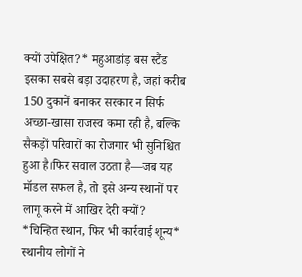क्यों उपेक्षित?* महुआडांड़ बस स्टैंड इसका सबसे बड़ा उदाहरण है, जहां करीब 150 दुकानें बनाकर सरकार न सिर्फ अच्छा-खासा राजस्व कमा रही है, बल्कि सैकड़ों परिवारों का रोजगार भी सुनिश्चित हुआ है।फिर सवाल उठता है—जब यह मॉडल सफल है, तो इसे अन्य स्थानों पर लागू करने में आखिर देरी क्यों? *चिन्हित स्थान, फिर भी कार्रवाई शून्य* स्थानीय लोगों ने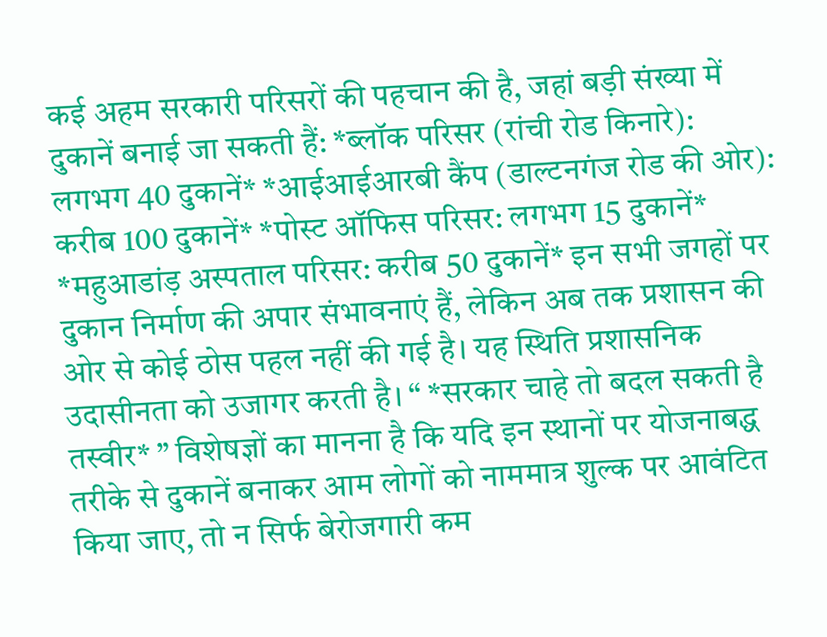कई अहम सरकारी परिसरों की पहचान की है, जहां बड़ी संख्या में दुकानें बनाई जा सकती हैं: *ब्लॉक परिसर (रांची रोड किनारे): लगभग 40 दुकानें* *आईआईआरबी कैंप (डाल्टनगंज रोड की ओर): करीब 100 दुकानें* *पोस्ट ऑफिस परिसर: लगभग 15 दुकानें* *महुआडांड़ अस्पताल परिसर: करीब 50 दुकानें* इन सभी जगहों पर दुकान निर्माण की अपार संभावनाएं हैं, लेकिन अब तक प्रशासन की ओर से कोई ठोस पहल नहीं की गई है। यह स्थिति प्रशासनिक उदासीनता को उजागर करती है। “ *सरकार चाहे तो बदल सकती है तस्वीर* ” विशेषज्ञों का मानना है कि यदि इन स्थानों पर योजनाबद्ध तरीके से दुकानें बनाकर आम लोगों को नाममात्र शुल्क पर आवंटित किया जाए, तो न सिर्फ बेरोजगारी कम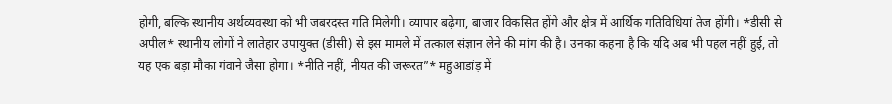होगी, बल्कि स्थानीय अर्थव्यवस्था को भी जबरदस्त गति मिलेगी। व्यापार बढ़ेगा, बाजार विकसित होंगे और क्षेत्र में आर्थिक गतिविधियां तेज होंगी। *डीसी से अपील* स्थानीय लोगों ने लातेहार उपायुक्त (डीसी) से इस मामले में तत्काल संज्ञान लेने की मांग की है। उनका कहना है कि यदि अब भी पहल नहीं हुई, तो यह एक बड़ा मौका गंवाने जैसा होगा। *नीति नहीं, नीयत की जरूरत”* महुआडांड़ में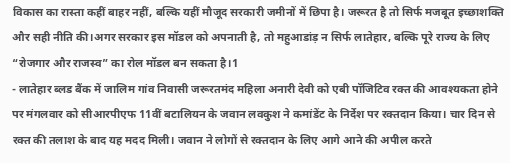विकास का रास्ता कहीं बाहर नहीं, बल्कि यहीं मौजूद सरकारी जमीनों में छिपा है। जरूरत है तो सिर्फ मजबूत इच्छाशक्ति और सही नीति की।अगर सरकार इस मॉडल को अपनाती है, तो महुआडांड़ न सिर्फ लातेहार, बल्कि पूरे राज्य के लिए “रोजगार और राजस्व” का रोल मॉडल बन सकता है।1
- लातेहार ब्लड बैंक में जालिम गांव निवासी जरूरतमंद महिला अनारी देवी को एबी पॉजिटिव रक्त की आवश्यकता होने पर मंगलवार को सीआरपीएफ 11वीं बटालियन के जवान लवकुश ने कमांडेंट के निर्देश पर रक्तदान किया। चार दिन से रक्त की तलाश के बाद यह मदद मिली। जवान ने लोगों से रक्तदान के लिए आगे आने की अपील करते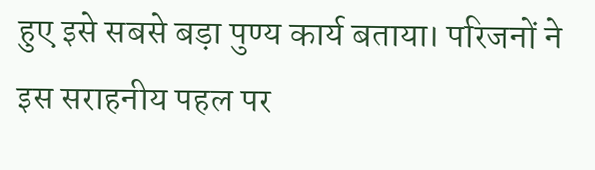हुए इसे सबसे बड़ा पुण्य कार्य बताया। परिजनों ने इस सराहनीय पहल पर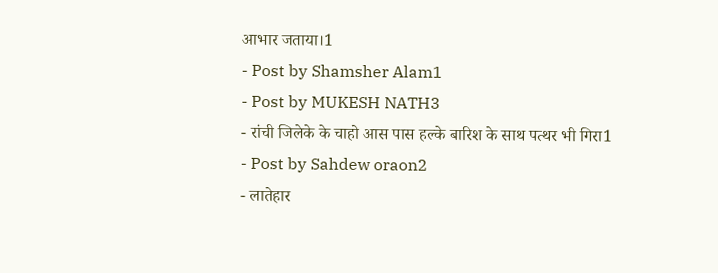आभार जताया।1
- Post by Shamsher Alam1
- Post by MUKESH NATH3
- रांची जिलेके के चाहो आस पास हल्के बारिश के साथ पत्थर भी गिरा1
- Post by Sahdew oraon2
- लातेहार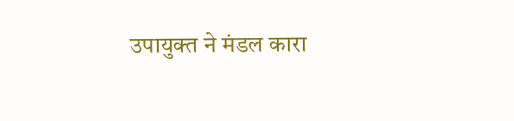उपायुक्त ने मंडल कारा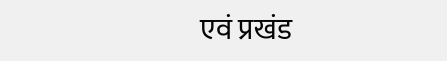एवं प्रखंड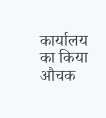कार्यालय का किया औचक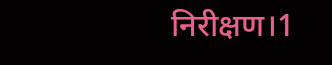निरीक्षण।1